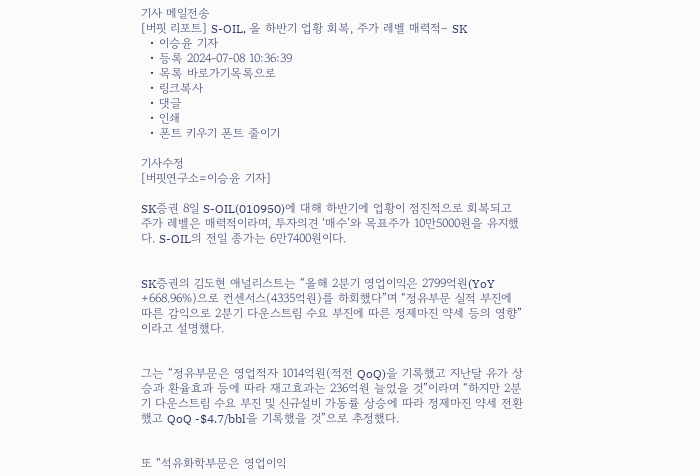기사 메일전송
[버핏 리포트] S-OIL, 올 하반기 업황 회복, 주가 레벨 매력적– SK
  • 이승윤 기자
  • 등록 2024-07-08 10:36:39
  • 목록 바로가기목록으로
  • 링크복사
  • 댓글
  • 인쇄
  • 폰트 키우기 폰트 줄이기

기사수정
[버핏연구소=이승윤 기자]

SK증권 8일 S-OIL(010950)에 대해 하반기에 업황이 점진적으로 회복되고 주가 레벨은 매력적이라며, 투자의견 ‘매수’와 목표주가 10만5000원을 유지했다. S-OIL의 전일 종가는 6만7400원이다.


SK증권의 김도현 애널리스트는 “올해 2분기 영업이익은 2799억원(YoY +668.96%)으로 컨센서스(4335억원)를 하회했다”며 “정유부문 실적 부진에 따른 감익으로 2분기 다운스트림 수요 부진에 따른 정제마진 약세 등의 영향”이라고 설명했다.


그는 “정유부문은 영업적자 1014억원(적전 QoQ)을 기록했고 지난달 유가 상승과 환율효과 등에 따라 재고효과는 236억원 늘었을 것”이라며 “하지만 2분기 다운스트림 수요 부진 및 신규설비 가동률 상승에 따라 정제마진 약세 전환했고 QoQ -$4.7/bbl을 기록했을 것”으로 추정했다.


또 “석유화학부문은 영업이익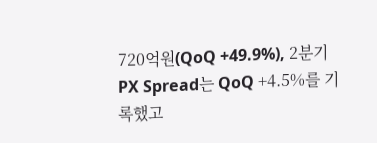720억원(QoQ +49.9%), 2분기 PX Spread는 QoQ +4.5%를 기록했고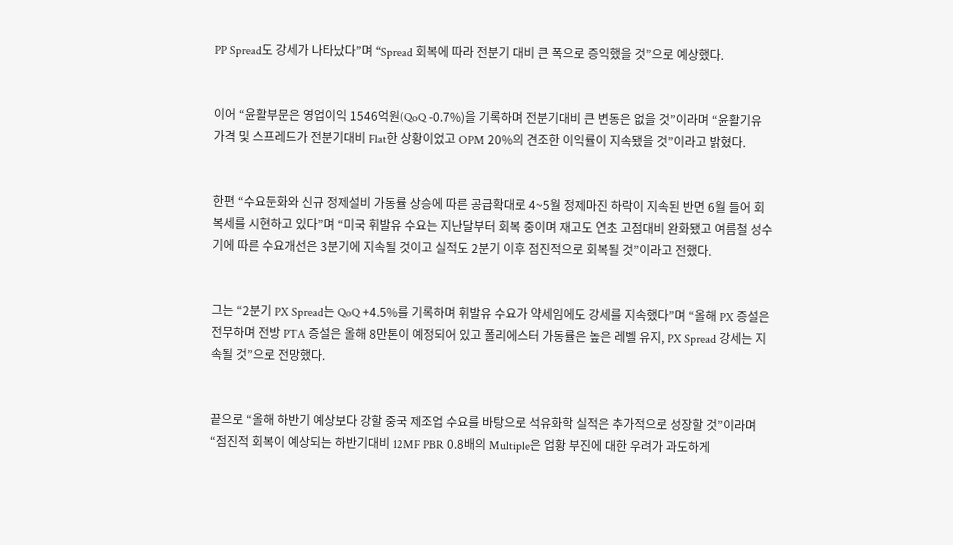PP Spread도 강세가 나타났다”며 “Spread 회복에 따라 전분기 대비 큰 폭으로 증익했을 것”으로 예상했다.


이어 “윤활부문은 영업이익 1546억원(QoQ -0.7%)을 기록하며 전분기대비 큰 변동은 없을 것”이라며 “윤활기유 가격 및 스프레드가 전분기대비 Flat한 상황이었고 OPM 20%의 견조한 이익률이 지속됐을 것”이라고 밝혔다.


한편 “수요둔화와 신규 정제설비 가동률 상승에 따른 공급확대로 4~5월 정제마진 하락이 지속된 반면 6월 들어 회복세를 시현하고 있다”며 “미국 휘발유 수요는 지난달부터 회복 중이며 재고도 연초 고점대비 완화됐고 여름철 성수기에 따른 수요개선은 3분기에 지속될 것이고 실적도 2분기 이후 점진적으로 회복될 것”이라고 전했다.


그는 “2분기 PX Spread는 QoQ +4.5%를 기록하며 휘발유 수요가 약세임에도 강세를 지속했다”며 “올해 PX 증설은 전무하며 전방 PTA 증설은 올해 8만톤이 예정되어 있고 폴리에스터 가동률은 높은 레벨 유지, PX Spread 강세는 지속될 것”으로 전망했다.


끝으로 “올해 하반기 예상보다 강할 중국 제조업 수요를 바탕으로 석유화학 실적은 추가적으로 성장할 것”이라며 “점진적 회복이 예상되는 하반기대비 12MF PBR 0.8배의 Multiple은 업황 부진에 대한 우려가 과도하게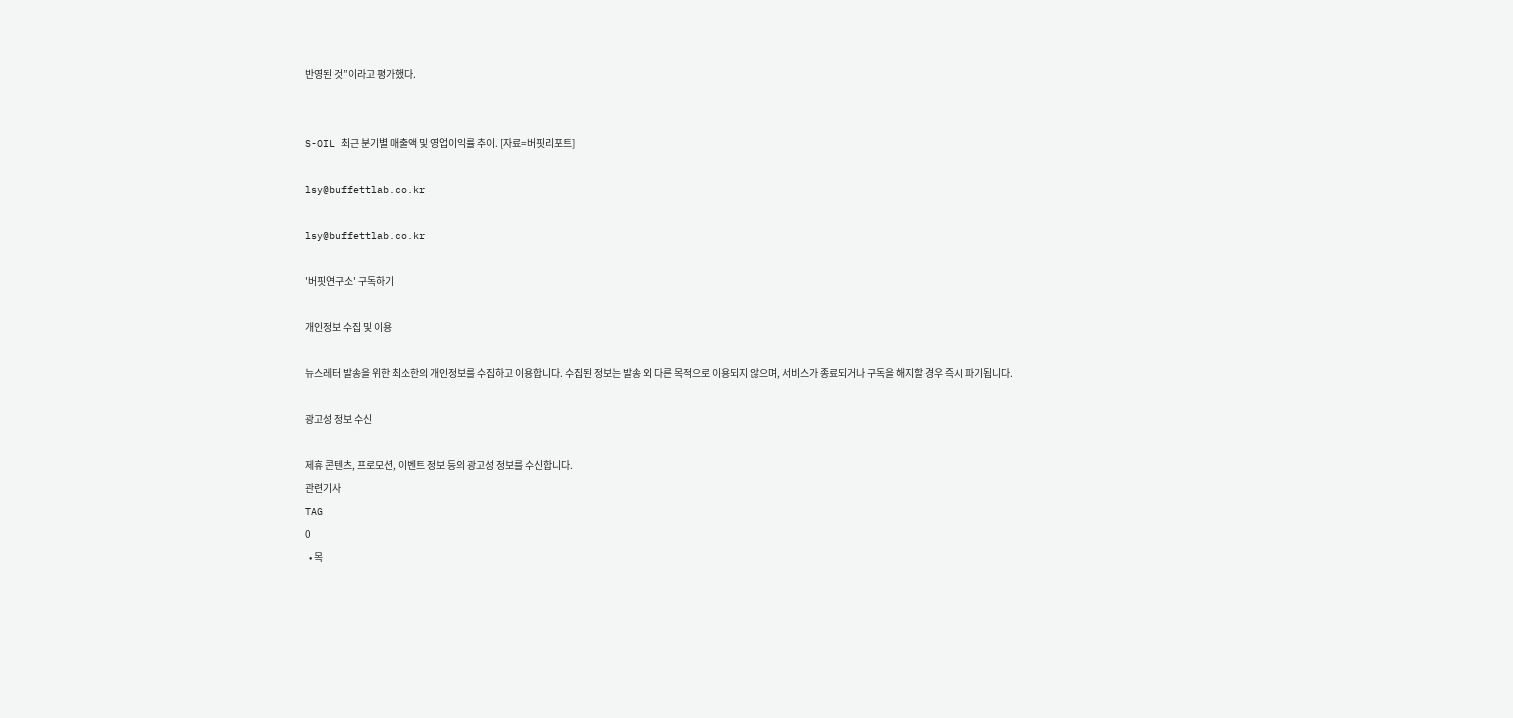반영된 것”이라고 평가했다.


S-OIL 최근 분기별 매출액 및 영업이익률 추이. [자료=버핏리포트]

lsy@buffettlab.co.kr

lsy@buffettlab.co.kr

'버핏연구소' 구독하기

개인정보 수집 및 이용

뉴스레터 발송을 위한 최소한의 개인정보를 수집하고 이용합니다. 수집된 정보는 발송 외 다른 목적으로 이용되지 않으며, 서비스가 종료되거나 구독을 해지할 경우 즉시 파기됩니다.

광고성 정보 수신

제휴 콘텐츠, 프로모션, 이벤트 정보 등의 광고성 정보를 수신합니다.
관련기사
TAG
0
  • 목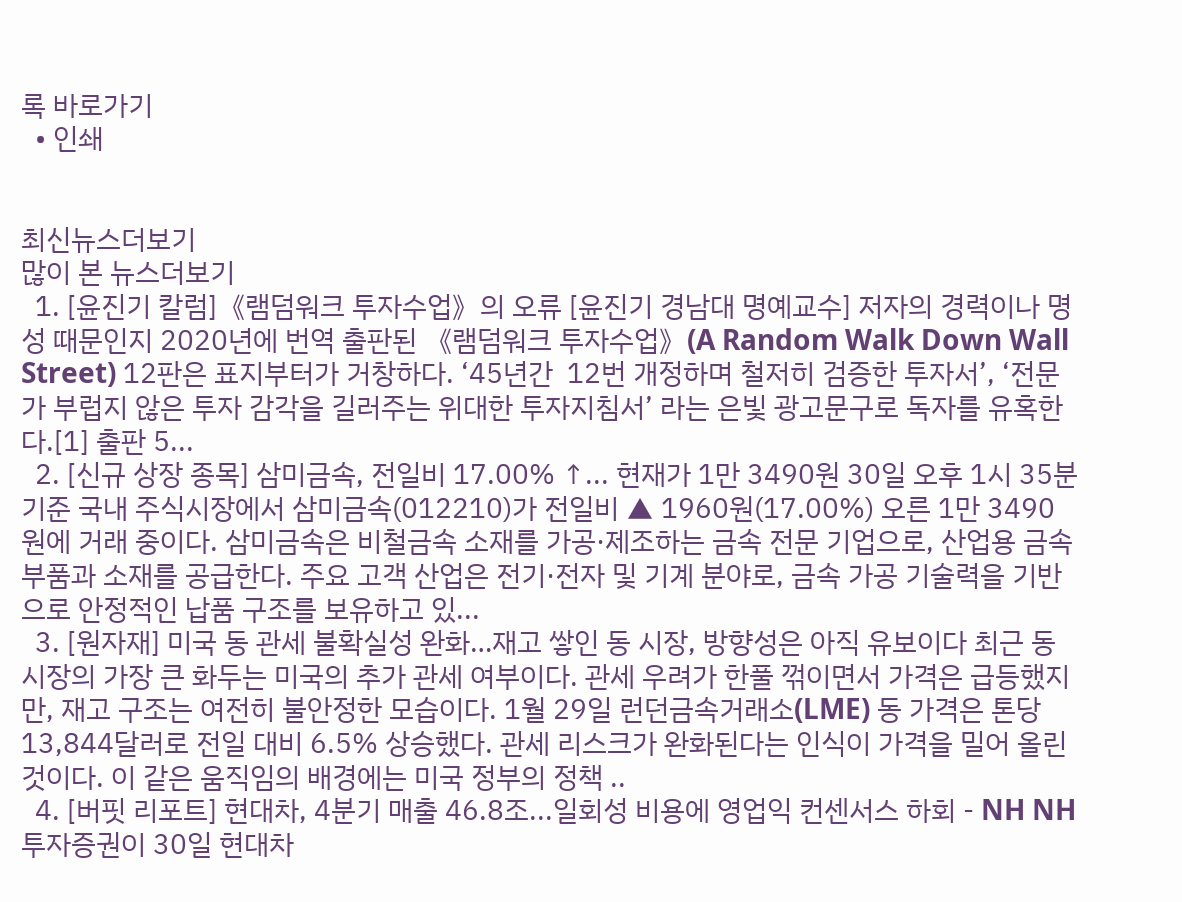록 바로가기
  • 인쇄


최신뉴스더보기
많이 본 뉴스더보기
  1. [윤진기 칼럼]《램덤워크 투자수업》의 오류 [윤진기 경남대 명예교수] 저자의 경력이나 명성 때문인지 2020년에 번역 출판된 《램덤워크 투자수업》(A Random Walk Down Wall Street) 12판은 표지부터가 거창하다. ‘45년간  12번 개정하며 철저히 검증한 투자서’, ‘전문가 부럽지 않은 투자 감각을 길러주는 위대한 투자지침서’ 라는 은빛 광고문구로 독자를 유혹한다.[1] 출판 5...
  2. [신규 상장 종목] 삼미금속, 전일비 17.00% ↑... 현재가 1만 3490원 30일 오후 1시 35분 기준 국내 주식시장에서 삼미금속(012210)가 전일비 ▲ 1960원(17.00%) 오른 1만 3490원에 거래 중이다. 삼미금속은 비철금속 소재를 가공·제조하는 금속 전문 기업으로, 산업용 금속 부품과 소재를 공급한다. 주요 고객 산업은 전기·전자 및 기계 분야로, 금속 가공 기술력을 기반으로 안정적인 납품 구조를 보유하고 있...
  3. [원자재] 미국 동 관세 불확실성 완화…재고 쌓인 동 시장, 방향성은 아직 유보이다 최근 동 시장의 가장 큰 화두는 미국의 추가 관세 여부이다. 관세 우려가 한풀 꺾이면서 가격은 급등했지만, 재고 구조는 여전히 불안정한 모습이다. 1월 29일 런던금속거래소(LME) 동 가격은 톤당 13,844달러로 전일 대비 6.5% 상승했다. 관세 리스크가 완화된다는 인식이 가격을 밀어 올린 것이다. 이 같은 움직임의 배경에는 미국 정부의 정책 ..
  4. [버핏 리포트] 현대차, 4분기 매출 46.8조...일회성 비용에 영업익 컨센서스 하회 - NH NH투자증권이 30일 현대차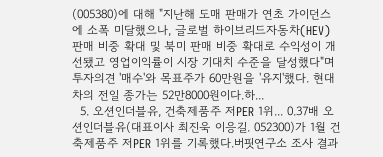(005380)에 대해 "지난해 도매 판매가 연초 가이던스에 소폭 미달했으나, 글로벌 하이브리드자동차(HEV) 판매 비중 확대 및 북미 판매 비중 확대로 수익성이 개선됐고 영업이익률이 시장 기대치 수준을 달성했다"며 투자의견 '매수'와 목표주가 60만원을 '유지'했다. 현대차의 전일 종가는 52만8000원이다.하...
  5. 오션인더블유, 건축제품주 저PER 1위... 0.37배 오션인더블유(대표이사 최진욱 이응길. 052300)가 1월 건축제품주 저PER 1위를 기록했다.버핏연구소 조사 결과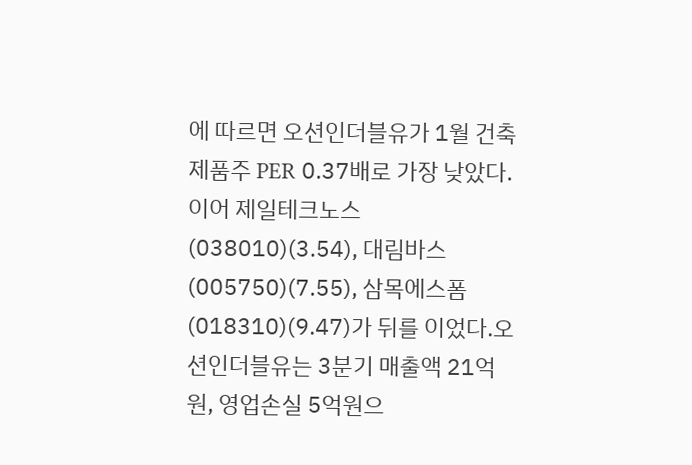에 따르면 오션인더블유가 1월 건축제품주 PER 0.37배로 가장 낮았다. 이어 제일테크노스(038010)(3.54), 대림바스(005750)(7.55), 삼목에스폼(018310)(9.47)가 뒤를 이었다.오션인더블유는 3분기 매출액 21억원, 영업손실 5억원으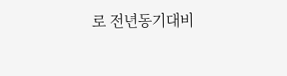로 전년동기대비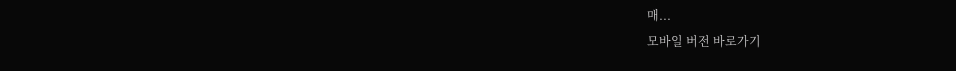매...
모바일 버전 바로가기